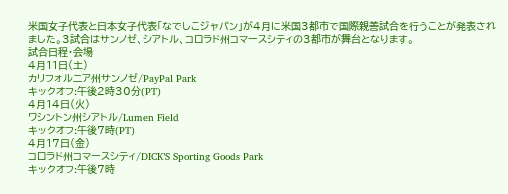米国女子代表と日本女子代表「なでしこジャパン」が4月に米国3都市で国際親善試合を行うことが発表されました。3試合はサンノゼ、シアトル、コロラド州コマースシティの3都市が舞台となります。
試合日程・会場
4月11日(土)
カリフォルニア州サンノゼ/PayPal Park
キックオフ:午後2時30分(PT)
4月14日(火)
ワシントン州シアトル/Lumen Field
キックオフ:午後7時(PT)
4月17日(金)
コロラド州コマースシティ/DICK’S Sporting Goods Park
キックオフ:午後7時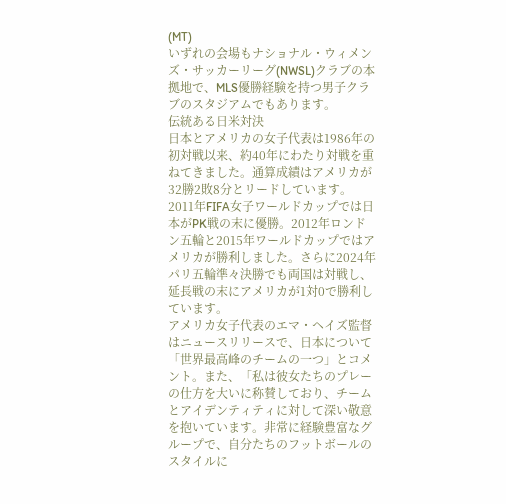(MT)
いずれの会場もナショナル・ウィメンズ・サッカーリーグ(NWSL)クラブの本拠地で、MLS優勝経験を持つ男子クラブのスタジアムでもあります。
伝統ある日米対決
日本とアメリカの女子代表は1986年の初対戦以来、約40年にわたり対戦を重ねてきました。通算成績はアメリカが32勝2敗8分とリードしています。
2011年FIFA女子ワールドカップでは日本がPK戦の末に優勝。2012年ロンドン五輪と2015年ワールドカップではアメリカが勝利しました。さらに2024年パリ五輪準々決勝でも両国は対戦し、延長戦の末にアメリカが1対0で勝利しています。
アメリカ女子代表のエマ・ヘイズ監督はニュースリリースで、日本について「世界最高峰のチームの一つ」とコメント。また、「私は彼女たちのプレーの仕方を大いに称賛しており、チームとアイデンティティに対して深い敬意を抱いています。非常に経験豊富なグループで、自分たちのフットボールのスタイルに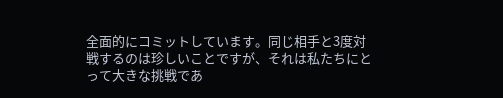全面的にコミットしています。同じ相手と3度対戦するのは珍しいことですが、それは私たちにとって大きな挑戦であ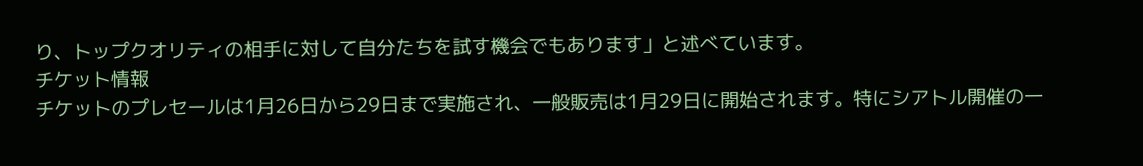り、トップクオリティの相手に対して自分たちを試す機会でもあります」と述べています。
チケット情報
チケットのプレセールは1月26日から29日まで実施され、一般販売は1月29日に開始されます。特にシアトル開催の一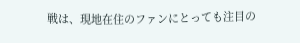戦は、現地在住のファンにとっても注目の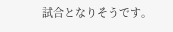試合となりそうです。